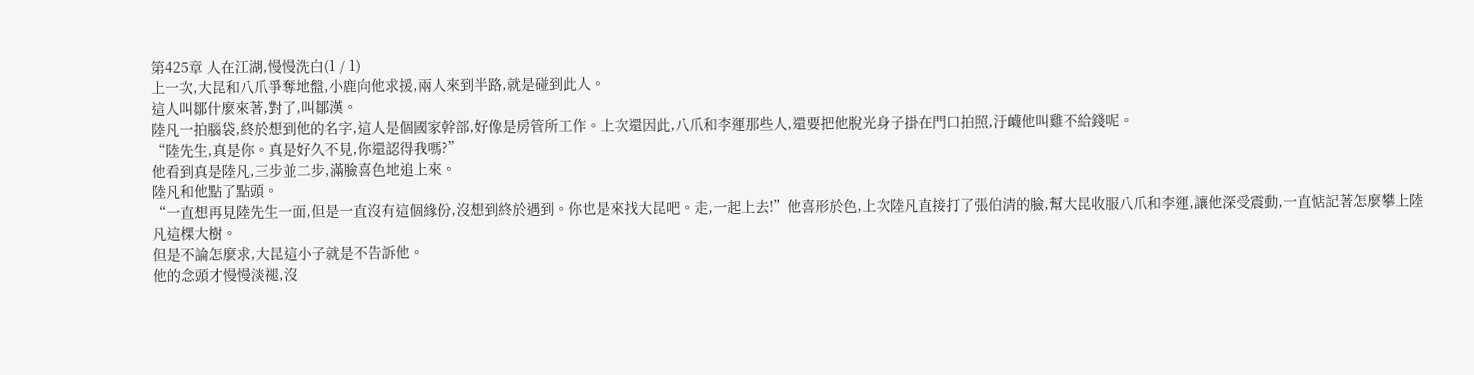第425章 人在江湖,慢慢洗白(1 / 1)
上一次,大昆和八爪爭奪地盤,小鹿向他求援,兩人來到半路,就是碰到此人。
這人叫鄒什麼來著,對了,叫鄒漢。
陸凡一拍腦袋,終於想到他的名字,這人是個國家幹部,好像是房管所工作。上次還因此,八爪和李運那些人,還要把他脫光身子掛在門口拍照,汙衊他叫雞不給錢呢。
“陸先生,真是你。真是好久不見,你還認得我嗎?”
他看到真是陸凡,三步並二步,滿臉喜色地追上來。
陸凡和他點了點頭。
“一直想再見陸先生一面,但是一直沒有這個緣份,沒想到終於遇到。你也是來找大昆吧。走,一起上去!”他喜形於色,上次陸凡直接打了張伯清的臉,幫大昆收服八爪和李運,讓他深受震動,一直惦記著怎麼攀上陸凡這棵大樹。
但是不論怎麼求,大昆這小子就是不告訴他。
他的念頭才慢慢淡褪,沒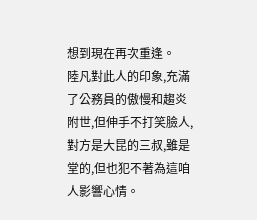想到現在再次重逢。
陸凡對此人的印象,充滿了公務員的傲慢和趨炎附世,但伸手不打笑臉人,對方是大昆的三叔,雖是堂的,但也犯不著為這咱人影響心情。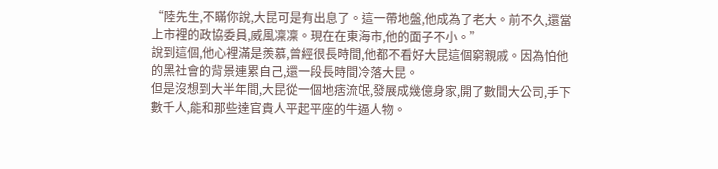“陸先生,不瞞你說,大昆可是有出息了。這一帶地盤,他成為了老大。前不久,還當上市裡的政協委員,威風凜凜。現在在東海市,他的面子不小。”
說到這個,他心裡滿是羨慕,曾經很長時間,他都不看好大昆這個窮親戚。因為怕他的黑社會的背景連累自己,還一段長時間冷落大昆。
但是沒想到大半年間,大昆從一個地痞流氓,發展成幾億身家,開了數間大公司,手下數千人,能和那些達官貴人平起平座的牛逼人物。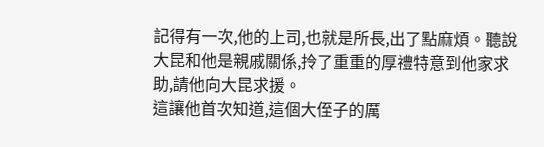記得有一次,他的上司,也就是所長,出了點麻煩。聽說大昆和他是親戚關係,拎了重重的厚禮特意到他家求助,請他向大昆求援。
這讓他首次知道,這個大侄子的厲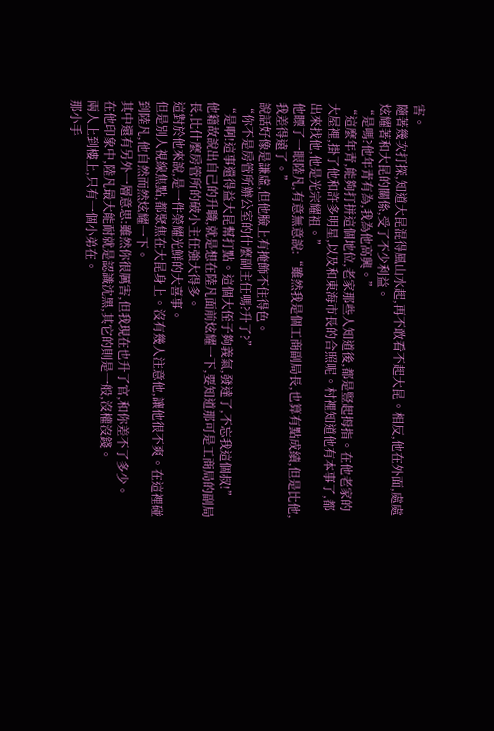害。
隨著幾次打探,知道大昆混得風山水起,再不敢看不起大昆。相反,他在外面,處處炫耀著和大昆的關係,受了不少利益。
“是嗎?他年青有為,我為他高興。”
“這麼年青,能夠打拼這個地位,老家那些人知道後,都是豎起拇指。在他老家的大屋裡,掛了他和許多明星,以及和東海市長的合照呢。村裡知道他有本事了,都出來找他,他是光宗耀祖。”
他瞟了一眼陸凡,有意無意說:“雖然我是個工商副局長,也算有點成績,但是比他,我差得遠了。”
說話好像是謙虛,但他臉上有掩飾不住得色。
“你不是房管所辦公室的什麼副主任嗎?升了?”
“是啊!這事還得益大昆幫打點。這個大侄子夠義氣,發達了,不忘我這個叔!”
他籍故說出自己的升職,就是想在陸凡面前炫耀一下,要知道那可是工商局的副局長,比什麼房管所的破小主任強大得多。
這對於他來說,是一件榮耀光鮮的大喜事。
但是別人視線焦點,都聚焦在大昆身上。沒有幾人注意他,讓他很不爽。在這裡碰到陸凡,他自然而然炫耀一下。
其中還有另外一層意思:雖然你很厲害,但我現在也升了官,和你差不了多少。
在他印象中,陸凡最大能耐就是認識沈黑,其它的則是一般,沒權沒錢。
兩人上到樓上,只有一個小弟在。
那小手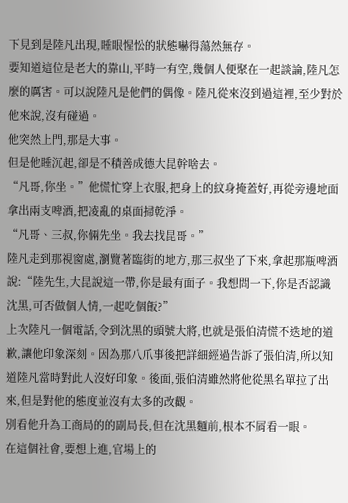下見到是陸凡出現,睡眼惺忪的狀態嚇得蕩然無存。
要知道這位是老大的靠山,平時一有空,幾個人便聚在一起談論,陸凡怎麼的厲害。可以說陸凡是他們的偶像。陸凡從來沒到過這裡,至少對於他來說,沒有碰過。
他突然上門,那是大事。
但是他睡沉起,卻是不積善成德大昆幹啥去。
“凡哥,你坐。”他慌忙穿上衣服,把身上的紋身掩蓋好,再從旁邊地面拿出兩支啤酒,把凌亂的桌面掃乾淨。
“凡哥、三叔,你倆先坐。我去找昆哥。”
陸凡走到那視窗處,瀏覽著臨街的地方,那三叔坐了下來,拿起那瓶啤酒說:“陸先生,大昆說這一帶,你是最有面子。我想問一下,你是否認識沈黑,可否做個人情,一起吃個飯?”
上次陸凡一個電話,令到沈黑的頭號大將,也就是張伯清慌不迭地的道歉,讓他印象深刻。因為那八爪事後把詳細經過告訴了張伯清,所以知道陸凡當時對此人沒好印象。後面,張伯清雖然將他從黑名單拉了出來,但是對他的態度並沒有太多的改觀。
別看他升為工商局的的副局長,但在沈黑麵前,根本不屑看一眼。
在這個社會,要想上進,官場上的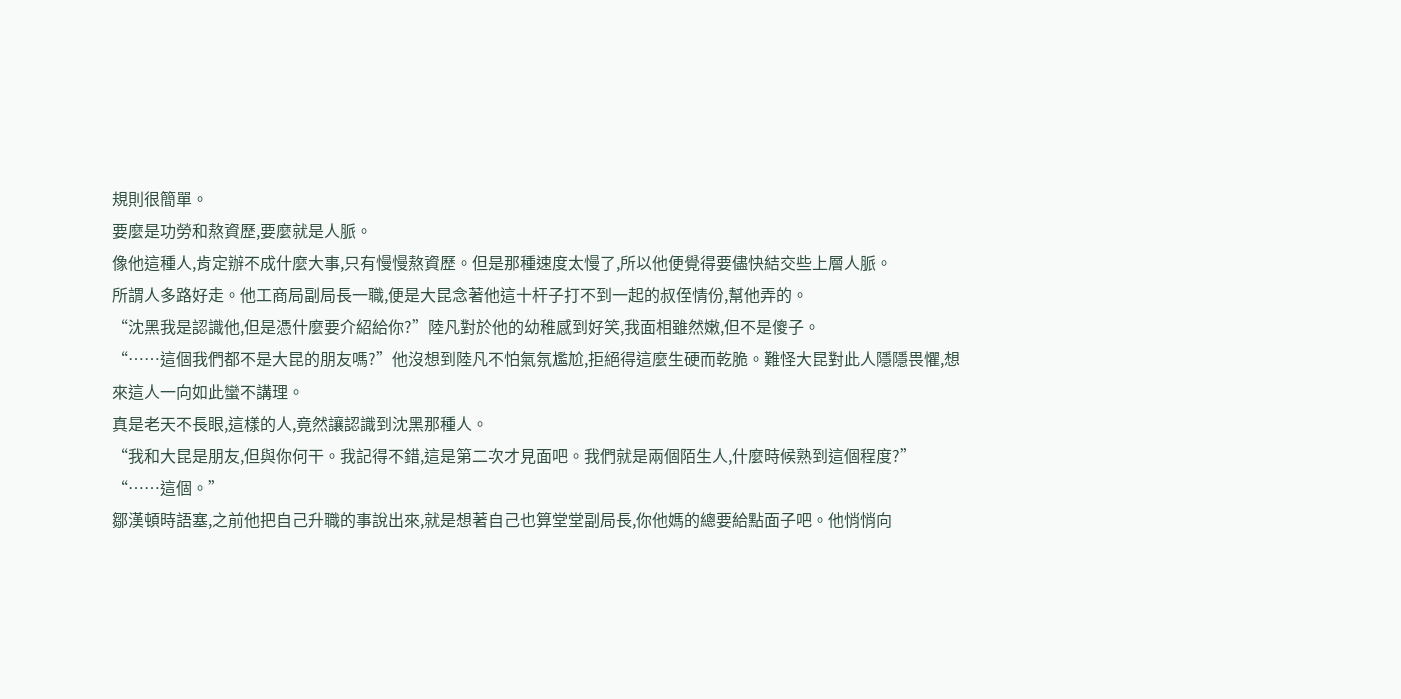規則很簡單。
要麼是功勞和熬資歷,要麼就是人脈。
像他這種人,肯定辦不成什麼大事,只有慢慢熬資歷。但是那種速度太慢了,所以他便覺得要儘快結交些上層人脈。
所謂人多路好走。他工商局副局長一職,便是大昆念著他這十杆子打不到一起的叔侄情份,幫他弄的。
“沈黑我是認識他,但是憑什麼要介紹給你?”陸凡對於他的幼稚感到好笑,我面相雖然嫩,但不是傻子。
“……這個我們都不是大昆的朋友嗎?”他沒想到陸凡不怕氣氛尷尬,拒絕得這麼生硬而乾脆。難怪大昆對此人隱隱畏懼,想來這人一向如此蠻不講理。
真是老天不長眼,這樣的人,竟然讓認識到沈黑那種人。
“我和大昆是朋友,但與你何干。我記得不錯,這是第二次才見面吧。我們就是兩個陌生人,什麼時候熟到這個程度?”
“……這個。”
鄒漢頓時語塞,之前他把自己升職的事說出來,就是想著自己也算堂堂副局長,你他媽的總要給點面子吧。他悄悄向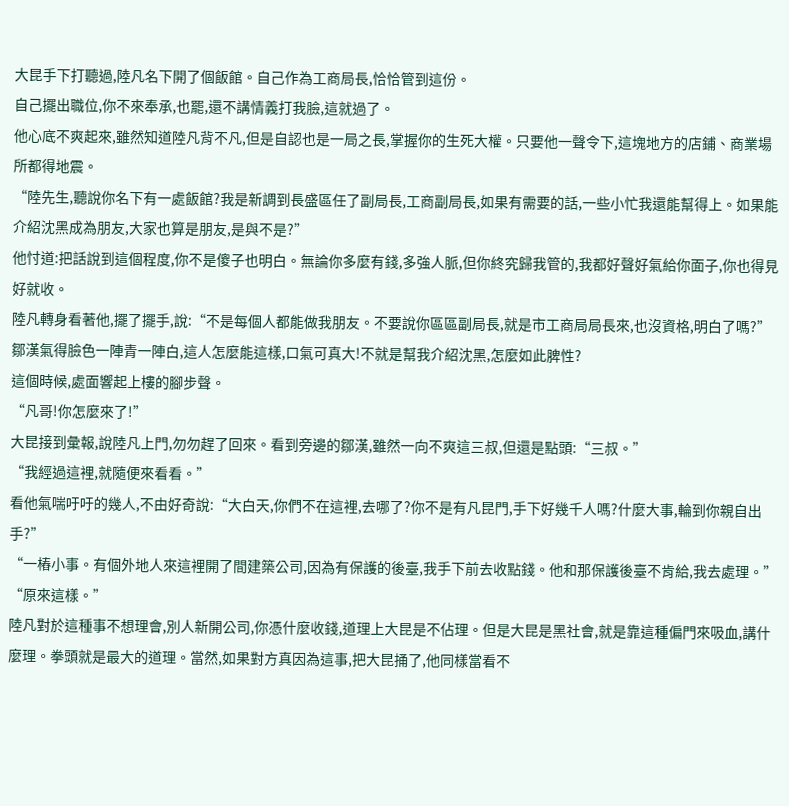大昆手下打聽過,陸凡名下開了個飯館。自己作為工商局長,恰恰管到這份。
自己擺出職位,你不來奉承,也罷,還不講情義打我臉,這就過了。
他心底不爽起來,雖然知道陸凡背不凡,但是自認也是一局之長,掌握你的生死大權。只要他一聲令下,這塊地方的店鋪、商業場所都得地震。
“陸先生,聽說你名下有一處飯館?我是新調到長盛區任了副局長,工商副局長,如果有需要的話,一些小忙我還能幫得上。如果能介紹沈黑成為朋友,大家也算是朋友,是與不是?”
他忖道:把話說到這個程度,你不是傻子也明白。無論你多麼有錢,多強人脈,但你終究歸我管的,我都好聲好氣給你面子,你也得見好就收。
陸凡轉身看著他,擺了擺手,說:“不是每個人都能做我朋友。不要說你區區副局長,就是市工商局局長來,也沒資格,明白了嗎?”
鄒漢氣得臉色一陣青一陣白,這人怎麼能這樣,口氣可真大!不就是幫我介紹沈黑,怎麼如此脾性?
這個時候,處面響起上樓的腳步聲。
“凡哥!你怎麼來了!”
大昆接到彙報,說陸凡上門,勿勿趕了回來。看到旁邊的鄒漢,雖然一向不爽這三叔,但還是點頭:“三叔。”
“我經過這裡,就隨便來看看。”
看他氣喘吁吁的幾人,不由好奇說:“大白天,你們不在這裡,去哪了?你不是有凡昆門,手下好幾千人嗎?什麼大事,輪到你親自出手?”
“一樁小事。有個外地人來這裡開了間建築公司,因為有保護的後臺,我手下前去收點錢。他和那保護後臺不肯給,我去處理。”
“原來這樣。”
陸凡對於這種事不想理會,別人新開公司,你憑什麼收錢,道理上大昆是不佔理。但是大昆是黑社會,就是靠這種偏門來吸血,講什麼理。拳頭就是最大的道理。當然,如果對方真因為這事,把大昆捅了,他同樣當看不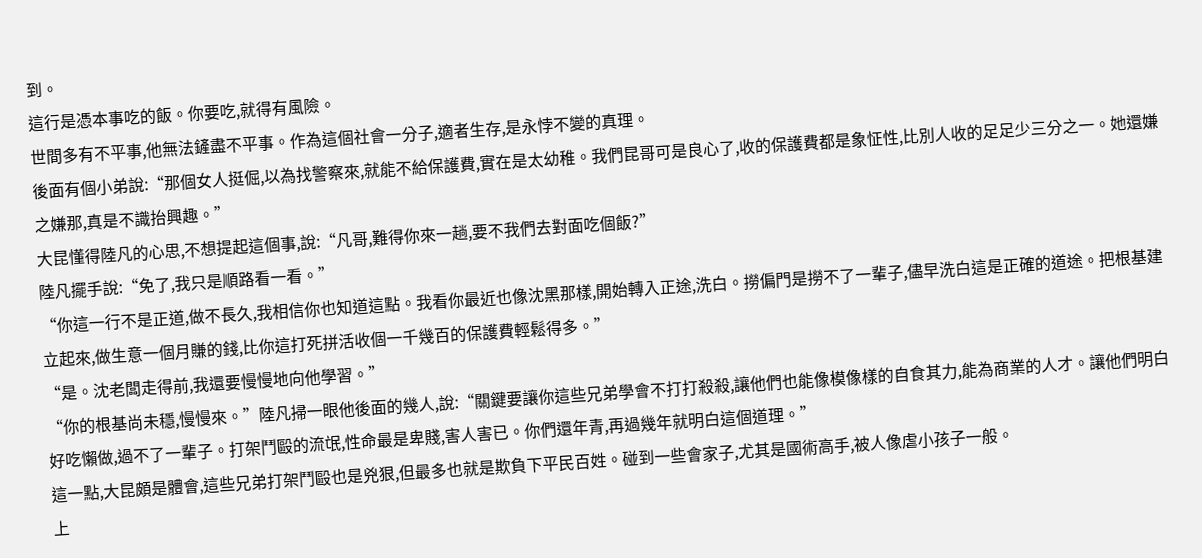到。
這行是憑本事吃的飯。你要吃,就得有風險。
世間多有不平事,他無法鏟盡不平事。作為這個社會一分子,適者生存,是永悖不變的真理。
後面有個小弟說:“那個女人挺倔,以為找警察來,就能不給保護費,實在是太幼稚。我們昆哥可是良心了,收的保護費都是象怔性,比別人收的足足少三分之一。她還嫌之嫌那,真是不識抬興趣。”
大昆懂得陸凡的心思,不想提起這個事,說:“凡哥,難得你來一趟,要不我們去對面吃個飯?”
陸凡擺手說:“免了,我只是順路看一看。”
“你這一行不是正道,做不長久,我相信你也知道這點。我看你最近也像沈黑那樣,開始轉入正途,洗白。撈偏門是撈不了一輩子,儘早洗白這是正確的道途。把根基建立起來,做生意一個月賺的錢,比你這打死拼活收個一千幾百的保護費輕鬆得多。”
“是。沈老闆走得前,我還要慢慢地向他學習。”
“你的根基尚未穩,慢慢來。”陸凡掃一眼他後面的幾人,說:“關鍵要讓你這些兄弟學會不打打殺殺,讓他們也能像模像樣的自食其力,能為商業的人才。讓他們明白好吃懶做,過不了一輩子。打架鬥毆的流氓,性命最是卑賤,害人害已。你們還年青,再過幾年就明白這個道理。”
這一點,大昆頗是體會,這些兄弟打架鬥毆也是兇狠,但最多也就是欺負下平民百姓。碰到一些會家子,尤其是國術高手,被人像虐小孩子一般。
上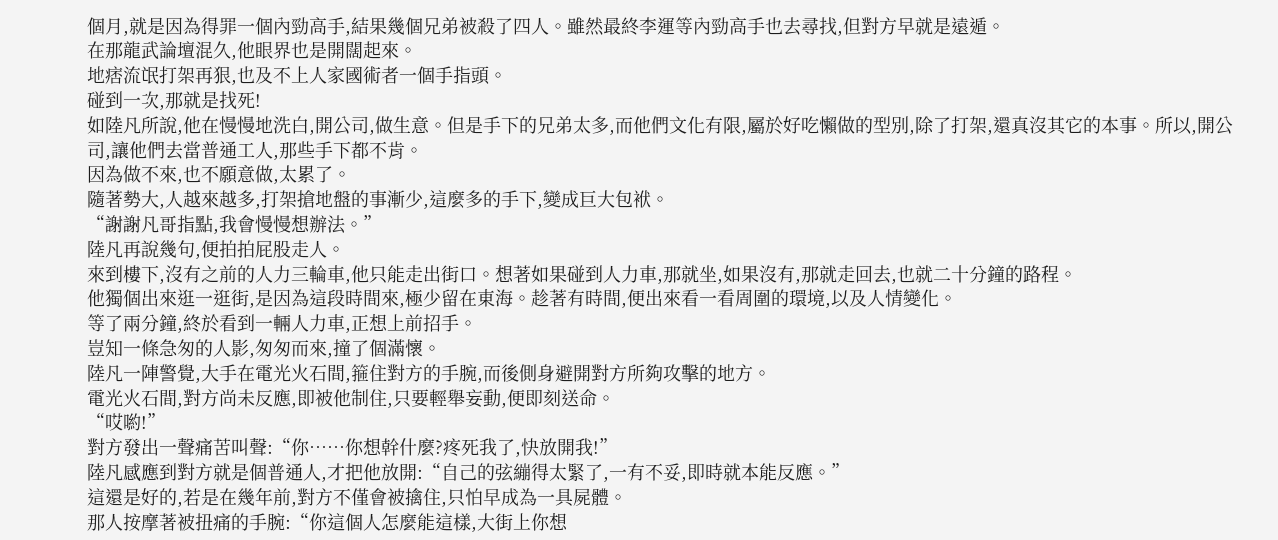個月,就是因為得罪一個內勁高手,結果幾個兄弟被殺了四人。雖然最終李運等內勁高手也去尋找,但對方早就是遠遁。
在那龍武論壇混久,他眼界也是開闊起來。
地痞流氓打架再狠,也及不上人家國術者一個手指頭。
碰到一次,那就是找死!
如陸凡所說,他在慢慢地洗白,開公司,做生意。但是手下的兄弟太多,而他們文化有限,屬於好吃懶做的型別,除了打架,還真沒其它的本事。所以,開公司,讓他們去當普通工人,那些手下都不肯。
因為做不來,也不願意做,太累了。
隨著勢大,人越來越多,打架搶地盤的事漸少,這麼多的手下,變成巨大包袱。
“謝謝凡哥指點,我會慢慢想辦法。”
陸凡再說幾句,便拍拍屁股走人。
來到樓下,沒有之前的人力三輪車,他只能走出街口。想著如果碰到人力車,那就坐,如果沒有,那就走回去,也就二十分鐘的路程。
他獨個出來逛一逛街,是因為這段時間來,極少留在東海。趁著有時間,便出來看一看周圍的環境,以及人情變化。
等了兩分鐘,終於看到一輛人力車,正想上前招手。
豈知一條急匆的人影,匆匆而來,撞了個滿懷。
陸凡一陣警覺,大手在電光火石間,箍住對方的手腕,而後側身避開對方所夠攻擊的地方。
電光火石間,對方尚未反應,即被他制住,只要輕舉妄動,便即刻送命。
“哎喲!”
對方發出一聲痛苦叫聲:“你……你想幹什麼?疼死我了,快放開我!”
陸凡感應到對方就是個普通人,才把他放開:“自己的弦繃得太緊了,一有不妥,即時就本能反應。”
這還是好的,若是在幾年前,對方不僅會被擒住,只怕早成為一具屍體。
那人按摩著被扭痛的手腕:“你這個人怎麼能這樣,大街上你想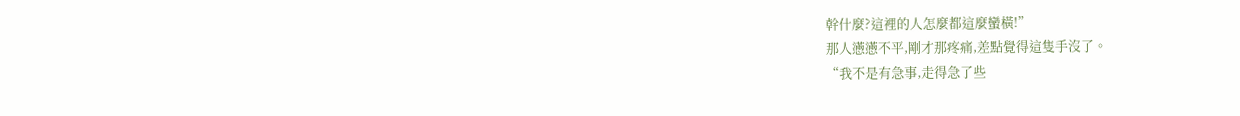幹什麼?這裡的人怎麼都這麼蠻橫!”
那人懣懣不平,剛才那疼痛,差點覺得這隻手沒了。
“我不是有急事,走得急了些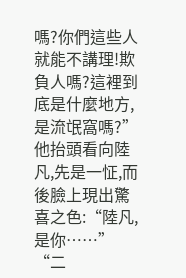嗎?你們這些人就能不講理!欺負人嗎?這裡到底是什麼地方,是流氓窩嗎?”他抬頭看向陸凡,先是一怔,而後臉上現出驚喜之色:“陸凡,是你……”
“二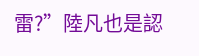雷?”陸凡也是認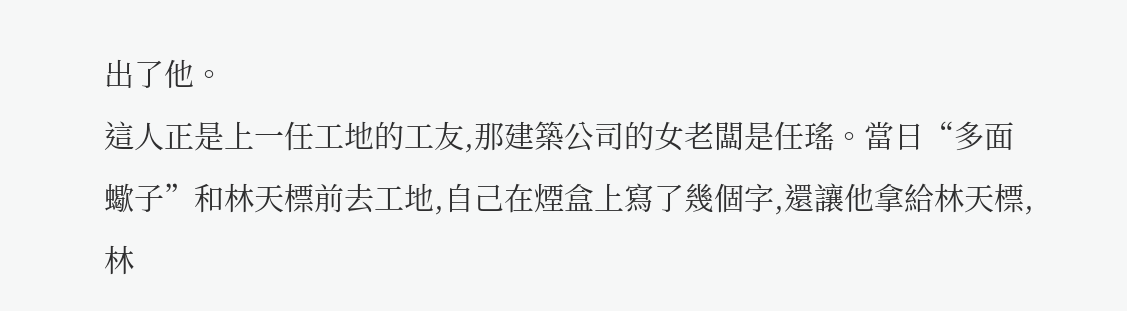出了他。
這人正是上一任工地的工友,那建築公司的女老闆是任瑤。當日“多面蠍子”和林天標前去工地,自己在煙盒上寫了幾個字,還讓他拿給林天標,林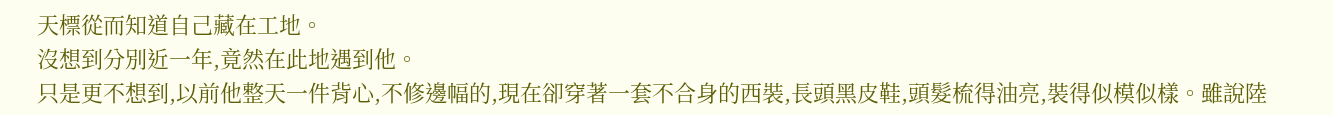天標從而知道自己藏在工地。
沒想到分別近一年,竟然在此地遇到他。
只是更不想到,以前他整天一件背心,不修邊幅的,現在卻穿著一套不合身的西裝,長頭黑皮鞋,頭髮梳得油亮,裝得似模似樣。雖說陸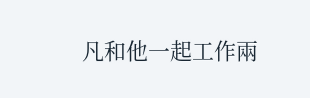凡和他一起工作兩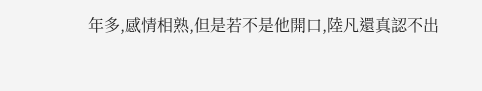年多,感情相熟,但是若不是他開口,陸凡還真認不出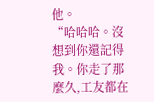他。
“哈哈哈。沒想到你還記得我。你走了那麼久,工友都在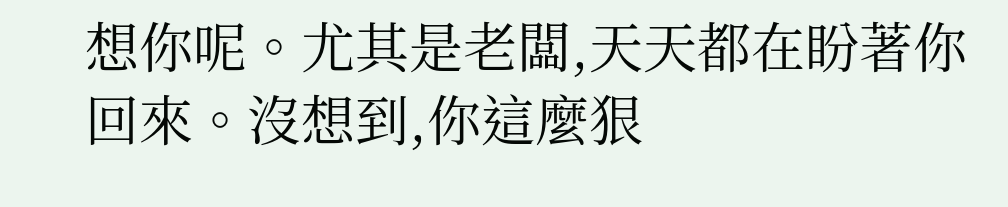想你呢。尤其是老闆,天天都在盼著你回來。沒想到,你這麼狠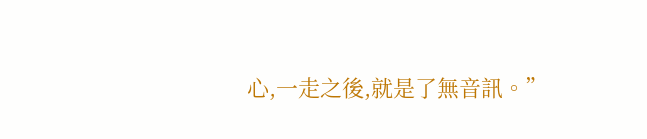心,一走之後,就是了無音訊。”